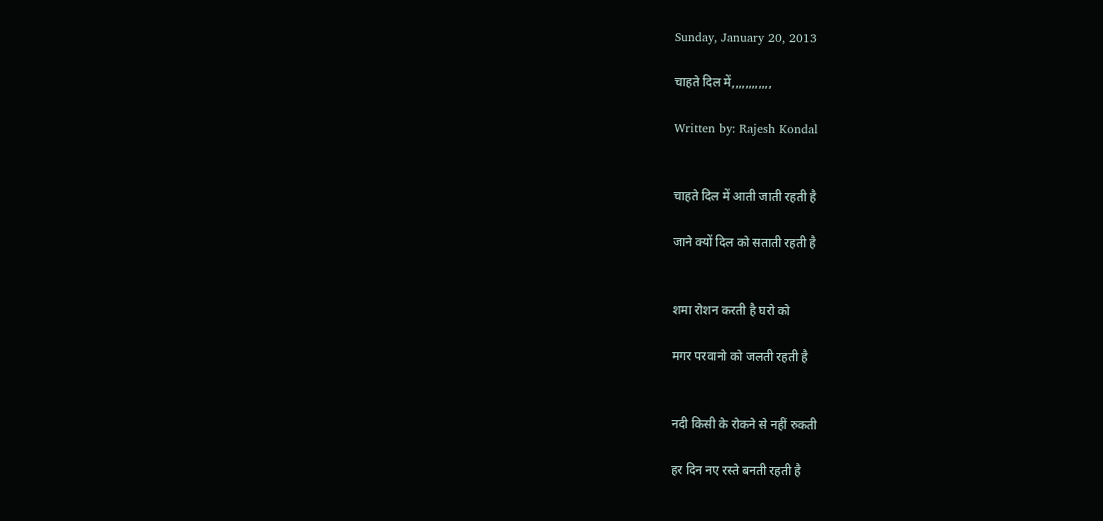Sunday, January 20, 2013

चाहते दिल में,,,,,,,,,,,,

Written by: Rajesh Kondal


चाहते दिल में आती जाती रहती है

जाने क्यों दिल को सताती रहती है


शमा रोशन करती है घरो को

मगर परवानो को जलती रहती है


नदी किसी के रोकने से नहीं रुकती

हर दिन नए रस्ते बनती रहती है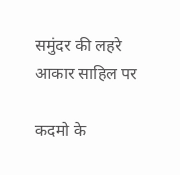समुंदर की लहरे आकार साहिल पर

कदमो के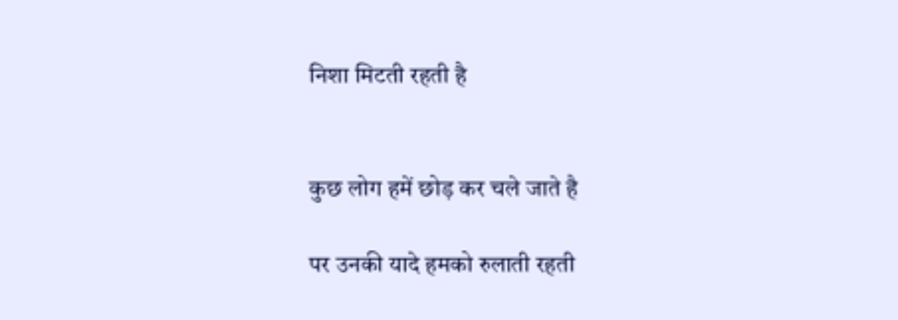निशा मिटती रहती है


कुछ लोग हमें छोड़ कर चले जाते है

पर उनकी यादे हमको रुलाती रहती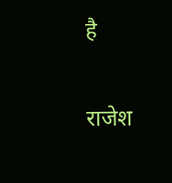है


राजेश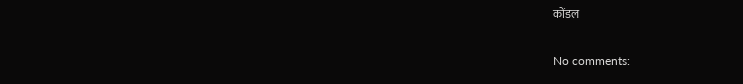कोंडल

No comments: